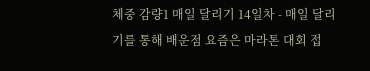체중 감량1 매일 달리기 14일차 - 매일 달리기를 통해 배운점 요즘은 마라톤 대회 접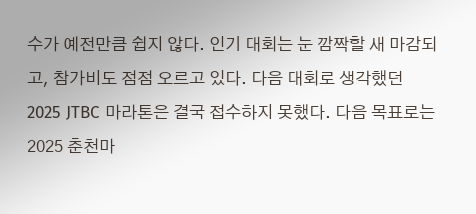수가 예전만큼 쉽지 않다. 인기 대회는 눈 깜짝할 새 마감되고, 참가비도 점점 오르고 있다. 다음 대회로 생각했던 2025 JTBC 마라톤은 결국 접수하지 못했다. 다음 목표로는 2025 춘천마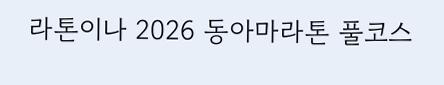라톤이나 2026 동아마라톤 풀코스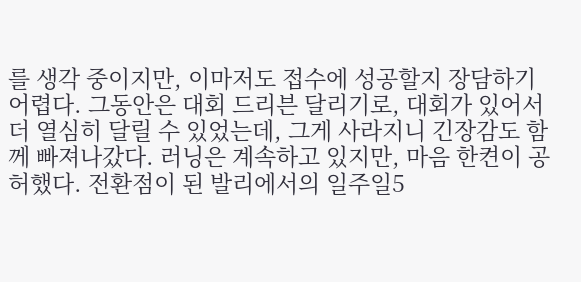를 생각 중이지만, 이마저도 접수에 성공할지 장담하기 어렵다. 그동안은 대회 드리븐 달리기로, 대회가 있어서 더 열심히 달릴 수 있었는데, 그게 사라지니 긴장감도 함께 빠져나갔다. 러닝은 계속하고 있지만, 마음 한켠이 공허했다. 전환점이 된 발리에서의 일주일5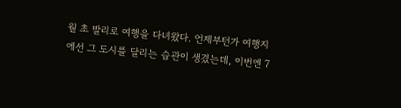월 초 발리로 여행을 다녀왔다. 언제부턴가 여행지에선 그 도시를 달리는 습관이 생겼는데, 이번엔 7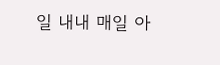일 내내 매일 아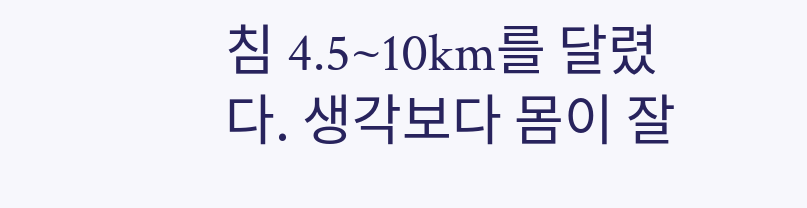침 4.5~10km를 달렸다. 생각보다 몸이 잘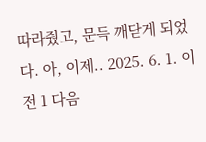따라줬고, 문득 깨닫게 되었다. 아, 이제.. 2025. 6. 1. 이전 1 다음